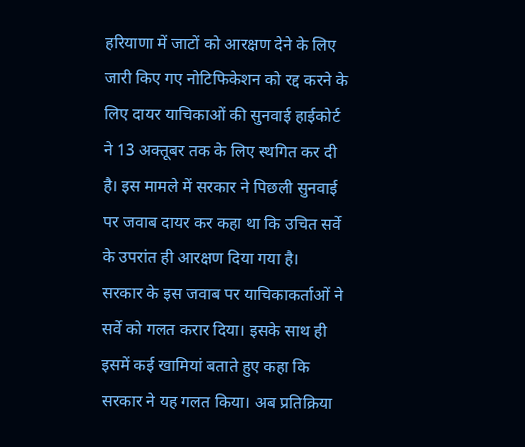हरियाणा में जाटों को आरक्षण देने के लिए जारी किए गए नोटिफिकेशन को रद्द करने के लिए दायर याचिकाओं की सुनवाई हाईकोर्ट ने 13 अक्तूबर तक के लिए स्थगित कर दी है। इस मामले में सरकार ने पिछली सुनवाई पर जवाब दायर कर कहा था कि उचित सर्वे के उपरांत ही आरक्षण दिया गया है।
सरकार के इस जवाब पर याचिकाकर्ताओं ने सर्वे को गलत करार दिया। इसके साथ ही इसमें कई खामियां बताते हुए कहा कि सरकार ने यह गलत किया। अब प्रतिक्रिया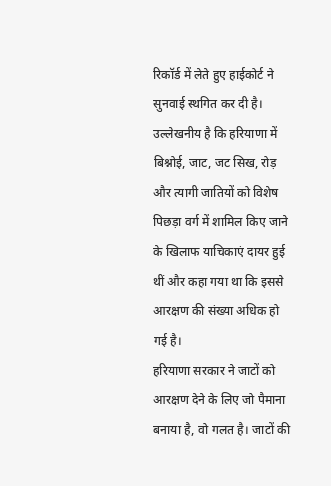रिकॉर्ड में लेते हुए हाईकोर्ट ने सुनवाई स्थगित कर दी है।
उल्लेखनीय है कि हरियाणा में बिश्नोई, जाट, जट सिख, रोड़ और त्यागी जातियों को विशेष पिछड़ा वर्ग में शामिल किए जाने के खिलाफ याचिकाएं दायर हुई थीं और कहा गया था कि इससे आरक्षण की संख्या अधिक हो गई है।
हरियाणा सरकार ने जाटों को आरक्षण देने के लिए जो पैमाना बनाया है, वो गलत है। जाटों की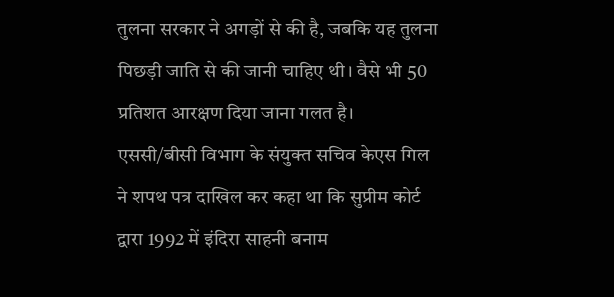तुलना सरकार ने अगड़ों से की है, जबकि यह तुलना पिछड़ी जाति से की जानी चाहिए थी। वैसे भी 50 प्रतिशत आरक्षण दिया जाना गलत है।
एससी/बीसी विभाग के संयुक्त सचिव केएस गिल ने शपथ पत्र दाखिल कर कहा था कि सुप्रीम कोर्ट द्वारा 1992 में इंदिरा साहनी बनाम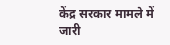केंद्र सरकार मामले में जारी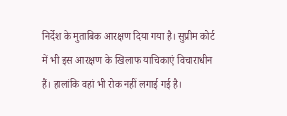निर्देश के मुताबिक आरक्षण दिया गया है। सुप्रीम कोर्ट में भी इस आरक्षण के खिलाफ याचिकाएं विचाराधीन हैं। हालांकि वहां भी रोक नहीं लगाई गई है।